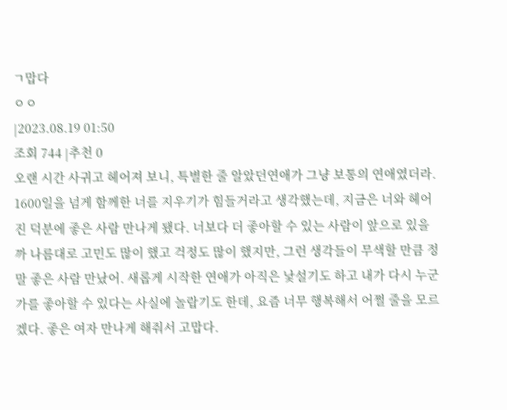ㄱ맙다
ㅇㅇ
|2023.08.19 01:50
조회 744 |추천 0
오랜 시간 사귀고 헤어져 보니, 특별한 줄 알았던연애가 그냥 보통의 연애였더라. 1600일을 넘게 함께한 너를 지우기가 힘들거라고 생각했는데, 지금은 너와 헤어진 덕분에 좋은 사람 만나게 됐다. 너보다 더 좋아할 수 있는 사람이 앞으로 있을까 나름대로 고민도 많이 했고 걱정도 많이 했지만, 그런 생각들이 무색할 만큼 정말 좋은 사람 만났어. 새롭게 시작한 연애가 아직은 낯설기도 하고 내가 다시 누군가를 좋아할 수 있다는 사실에 놀랍기도 한데, 요즘 너무 행복해서 어쩔 줄을 모르겠다. 좋은 여자 만나게 해줘서 고맙다.